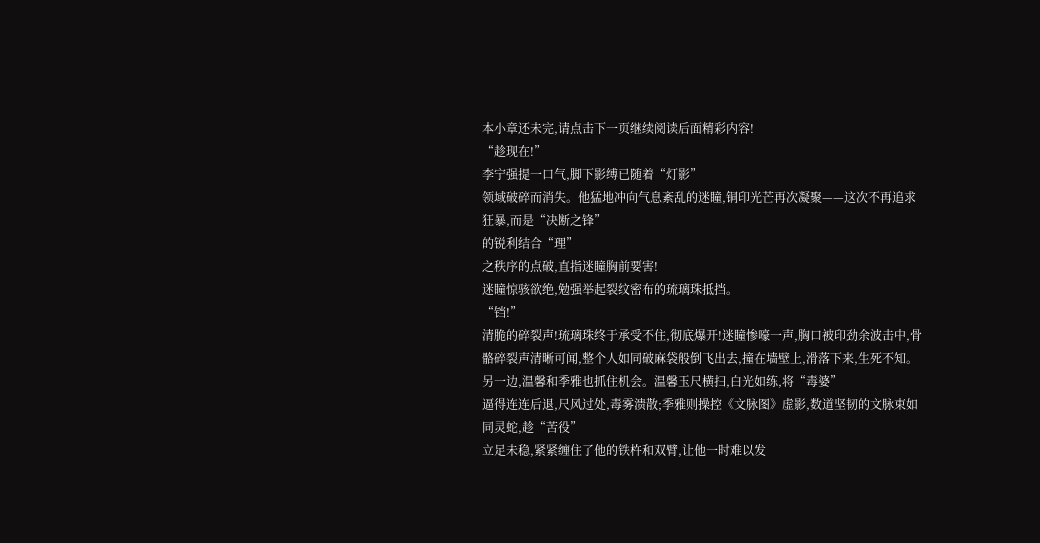本小章还未完,请点击下一页继续阅读后面精彩内容!
“趁现在!”
李宁强提一口气,脚下影缚已随着“灯影”
领域破碎而消失。他猛地冲向气息紊乱的迷瞳,铜印光芒再次凝聚——这次不再追求狂暴,而是“决断之锋”
的锐利结合“理”
之秩序的点破,直指迷瞳胸前要害!
迷瞳惊骇欲绝,勉强举起裂纹密布的琉璃珠抵挡。
“铛!”
清脆的碎裂声!琉璃珠终于承受不住,彻底爆开!迷瞳惨嚎一声,胸口被印劲余波击中,骨骼碎裂声清晰可闻,整个人如同破麻袋般倒飞出去,撞在墙壁上,滑落下来,生死不知。
另一边,温馨和季雅也抓住机会。温馨玉尺横扫,白光如练,将“毒婆”
逼得连连后退,尺风过处,毒雾溃散;季雅则操控《文脉图》虚影,数道坚韧的文脉束如同灵蛇,趁“苦役”
立足未稳,紧紧缠住了他的铁杵和双臂,让他一时难以发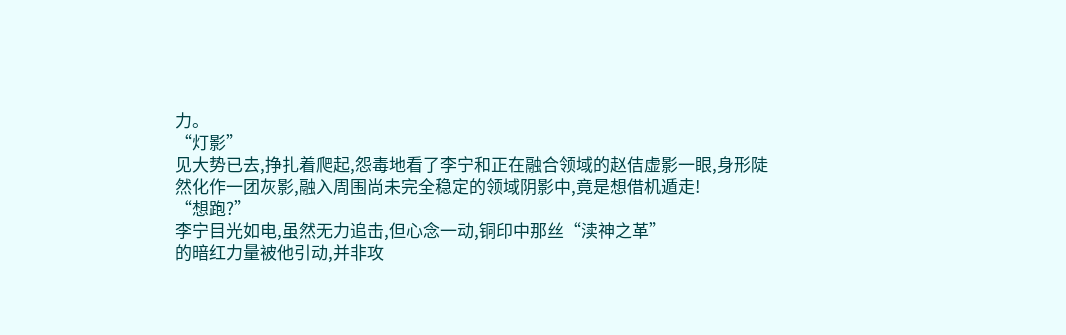力。
“灯影”
见大势已去,挣扎着爬起,怨毒地看了李宁和正在融合领域的赵佶虚影一眼,身形陡然化作一团灰影,融入周围尚未完全稳定的领域阴影中,竟是想借机遁走!
“想跑?”
李宁目光如电,虽然无力追击,但心念一动,铜印中那丝“渎神之革”
的暗红力量被他引动,并非攻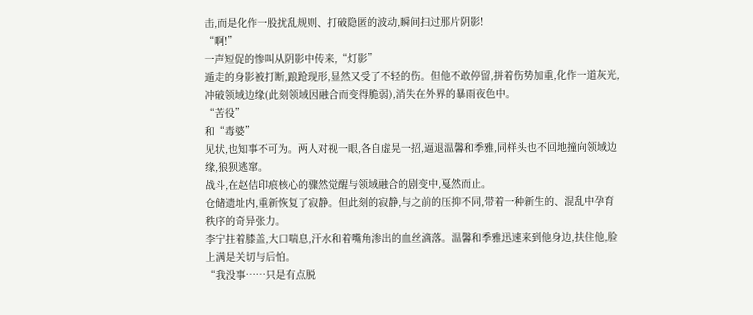击,而是化作一股扰乱规则、打破隐匿的波动,瞬间扫过那片阴影!
“啊!”
一声短促的惨叫从阴影中传来,“灯影”
遁走的身影被打断,踉跄现形,显然又受了不轻的伤。但他不敢停留,拼着伤势加重,化作一道灰光,冲破领域边缘(此刻领域因融合而变得脆弱),消失在外界的暴雨夜色中。
“苦役”
和“毒婆”
见状,也知事不可为。两人对视一眼,各自虚晃一招,逼退温馨和季雅,同样头也不回地撞向领域边缘,狼狈逃窜。
战斗,在赵佶印痕核心的骤然觉醒与领域融合的剧变中,戛然而止。
仓储遗址内,重新恢复了寂静。但此刻的寂静,与之前的压抑不同,带着一种新生的、混乱中孕育秩序的奇异张力。
李宁拄着膝盖,大口喘息,汗水和着嘴角渗出的血丝滴落。温馨和季雅迅速来到他身边,扶住他,脸上满是关切与后怕。
“我没事……只是有点脱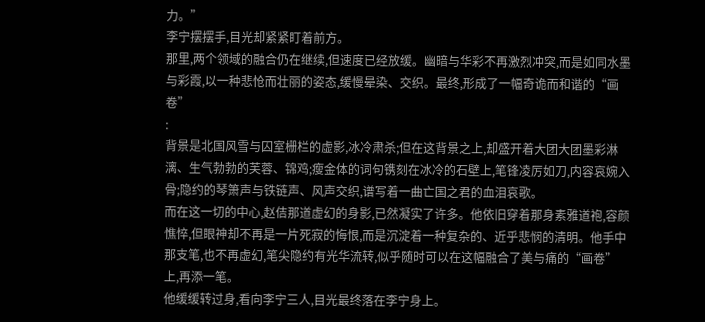力。”
李宁摆摆手,目光却紧紧盯着前方。
那里,两个领域的融合仍在继续,但速度已经放缓。幽暗与华彩不再激烈冲突,而是如同水墨与彩霞,以一种悲怆而壮丽的姿态,缓慢晕染、交织。最终,形成了一幅奇诡而和谐的“画卷”
:
背景是北国风雪与囚室栅栏的虚影,冰冷肃杀;但在这背景之上,却盛开着大团大团墨彩淋漓、生气勃勃的芙蓉、锦鸡;瘦金体的词句镌刻在冰冷的石壁上,笔锋凌厉如刀,内容哀婉入骨;隐约的琴箫声与铁链声、风声交织,谱写着一曲亡国之君的血泪哀歌。
而在这一切的中心,赵佶那道虚幻的身影,已然凝实了许多。他依旧穿着那身素雅道袍,容颜憔悴,但眼神却不再是一片死寂的悔恨,而是沉淀着一种复杂的、近乎悲悯的清明。他手中那支笔,也不再虚幻,笔尖隐约有光华流转,似乎随时可以在这幅融合了美与痛的“画卷”
上,再添一笔。
他缓缓转过身,看向李宁三人,目光最终落在李宁身上。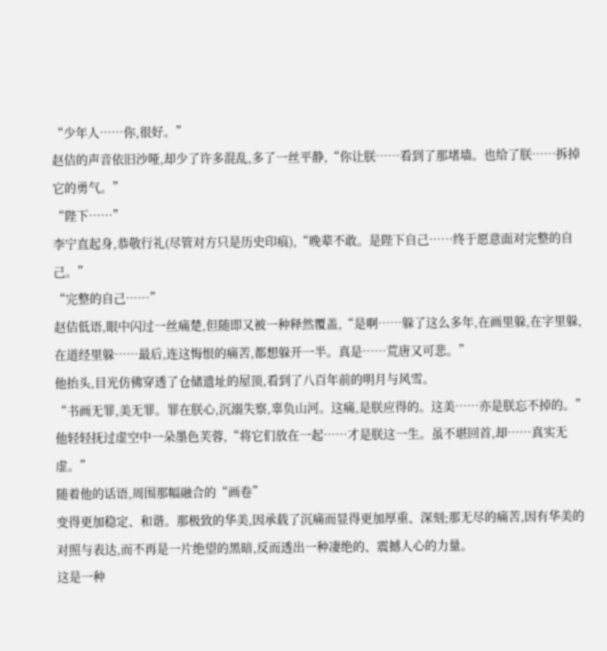“少年人……你,很好。”
赵佶的声音依旧沙哑,却少了许多混乱,多了一丝平静,“你让朕……看到了那堵墙。也给了朕……拆掉它的勇气。”
“陛下……”
李宁直起身,恭敬行礼(尽管对方只是历史印痕),“晚辈不敢。是陛下自己……终于愿意面对完整的自己。”
“完整的自己……”
赵佶低语,眼中闪过一丝痛楚,但随即又被一种释然覆盖,“是啊……躲了这么多年,在画里躲,在字里躲,在道经里躲……最后,连这悔恨的痛苦,都想躲开一半。真是……荒唐又可悲。”
他抬头,目光仿佛穿透了仓储遗址的屋顶,看到了八百年前的明月与风雪。
“书画无罪,美无罪。罪在朕心,沉溺失察,辜负山河。这痛,是朕应得的。这美……亦是朕忘不掉的。”
他轻轻抚过虚空中一朵墨色芙蓉,“将它们放在一起……才是朕这一生。虽不堪回首,却……真实无虚。”
随着他的话语,周围那幅融合的“画卷”
变得更加稳定、和谐。那极致的华美,因承载了沉痛而显得更加厚重、深刻;那无尽的痛苦,因有华美的对照与表达,而不再是一片绝望的黑暗,反而透出一种凄绝的、震撼人心的力量。
这是一种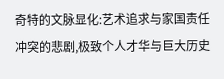奇特的文脉显化:艺术追求与家国责任冲突的悲剧,极致个人才华与巨大历史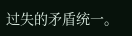过失的矛盾统一。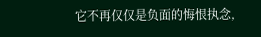它不再仅仅是负面的悔恨执念,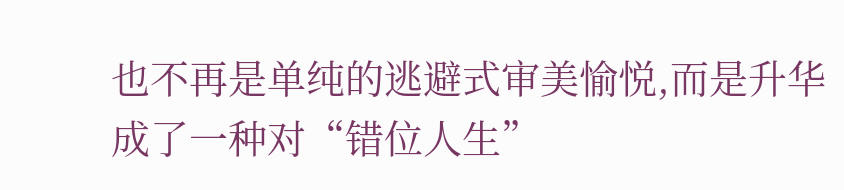也不再是单纯的逃避式审美愉悦,而是升华成了一种对“错位人生”